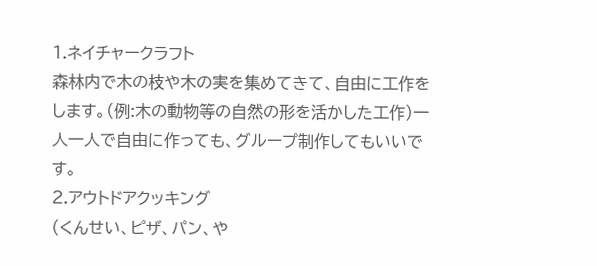1.ネイチャークラフト
森林内で木の枝や木の実を集めてきて、自由に工作をします。(例:木の動物等の自然の形を活かした工作)一人一人で自由に作っても、グループ制作してもいいです。
2.アウトドアクッキング
(くんせい、ピザ、パン、や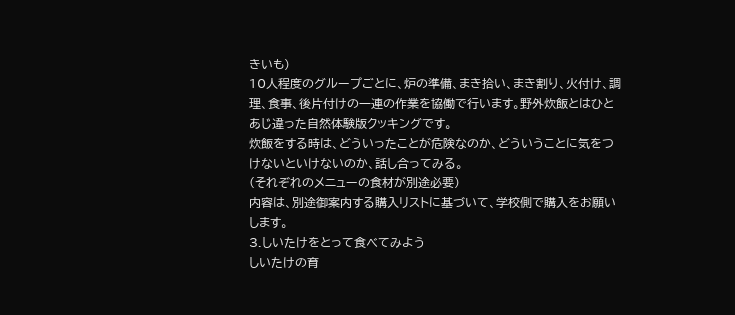きいも)
10人程度のグループごとに、炉の準備、まき拾い、まき割り、火付け、調理、食事、後片付けの一連の作業を協働で行います。野外炊飯とはひとあじ違った自然体験版クッキングです。
炊飯をする時は、どういったことが危険なのか、どういうことに気をつけないといけないのか、話し合ってみる。
(それぞれのメニューの食材が別途必要)
内容は、別途御案内する購入リストに基づいて、学校側で購入をお願いします。
3.しいたけをとって食べてみよう
しいたけの育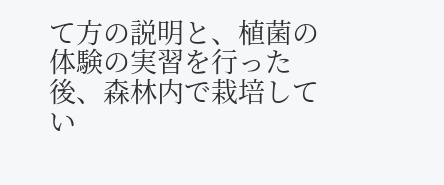て方の説明と、植菌の体験の実習を行った後、森林内で栽培してい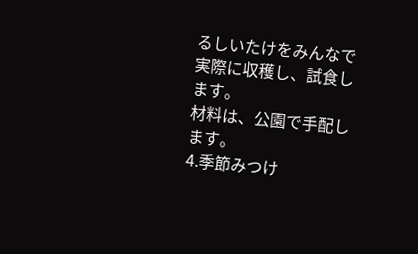るしいたけをみんなで実際に収穫し、試食します。
材料は、公園で手配します。
4.季節みつけ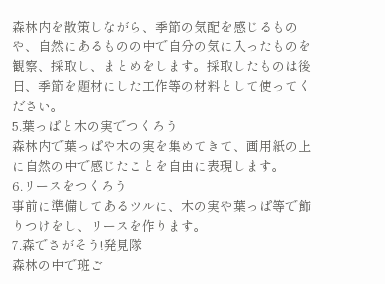森林内を散策しながら、季節の気配を感じるものや、自然にあるものの中で自分の気に入ったものを観察、採取し、まとめをします。採取したものは後日、季節を題材にした工作等の材料として使ってください。
5.葉っぱと木の実でつくろう
森林内で葉っぱや木の実を集めてきて、画用紙の上に自然の中で感じたことを自由に表現します。
6.リースをつくろう
事前に準備してあるツルに、木の実や葉っぱ等で飾りつけをし、リースを作ります。
7.森でさがそう!発見隊
森林の中で班ご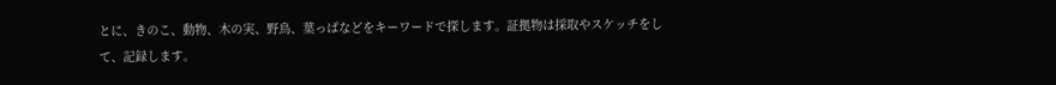とに、きのこ、動物、木の実、野鳥、葉っぱなどをキーワードで探します。証拠物は採取やスケッチをして、記録します。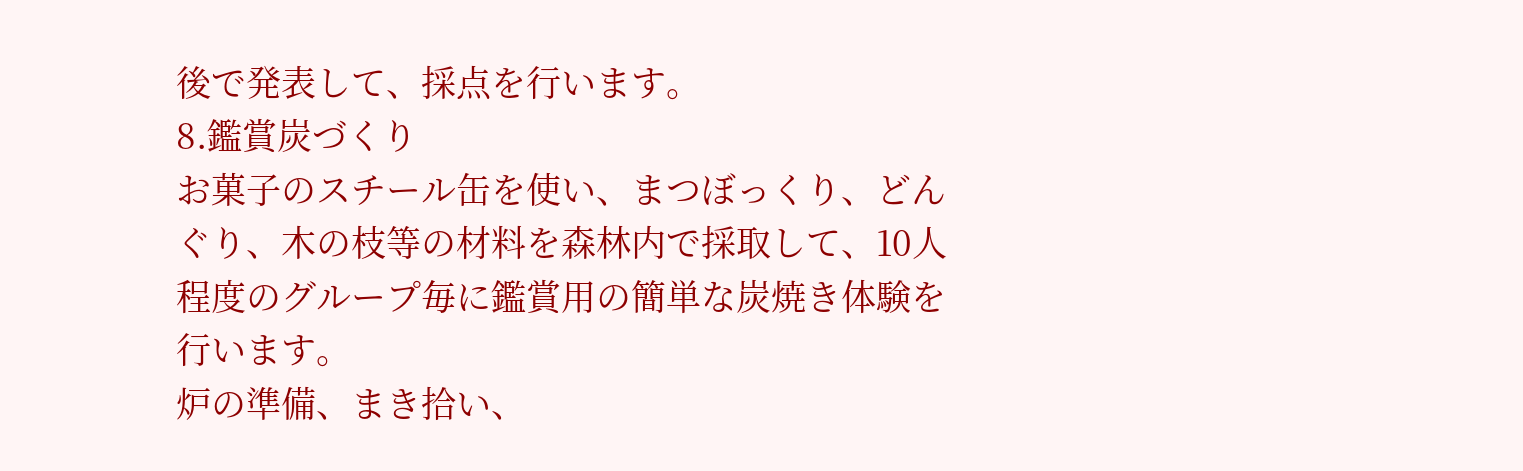後で発表して、採点を行います。
8.鑑賞炭づくり
お菓子のスチール缶を使い、まつぼっくり、どんぐり、木の枝等の材料を森林内で採取して、10人程度のグループ毎に鑑賞用の簡単な炭焼き体験を行います。
炉の準備、まき拾い、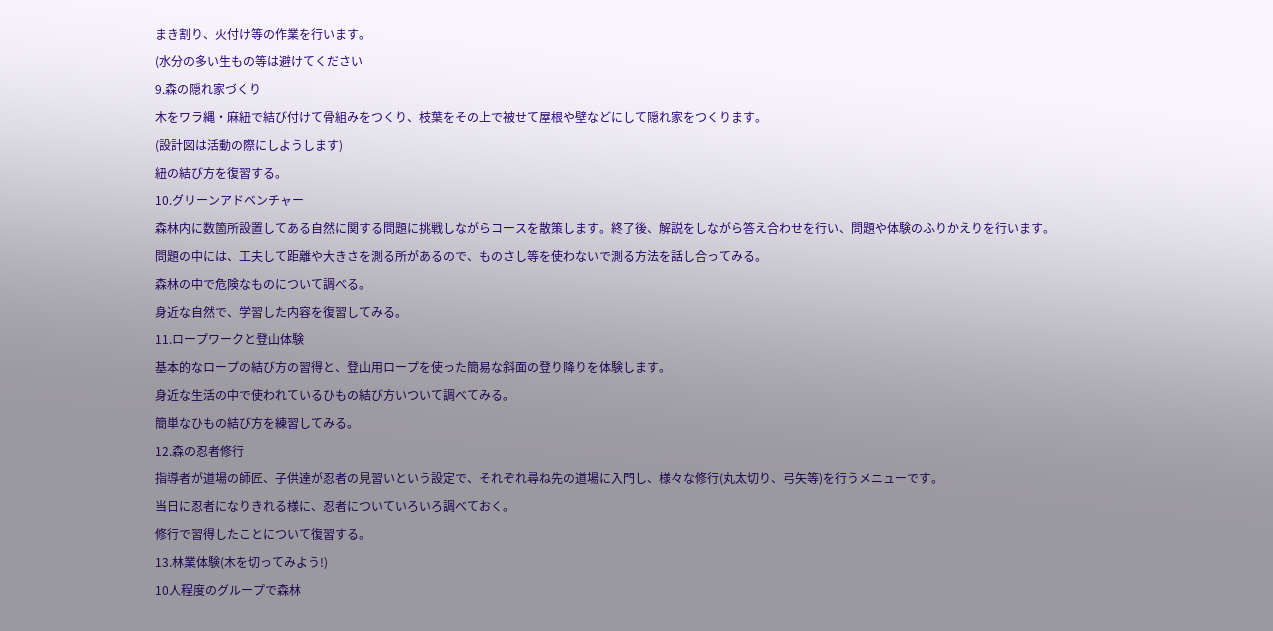まき割り、火付け等の作業を行います。
(水分の多い生もの等は避けてください
9.森の隠れ家づくり
木をワラ縄・麻紐で結び付けて骨組みをつくり、枝葉をその上で被せて屋根や壁などにして隠れ家をつくります。
(設計図は活動の際にしようします)
紐の結び方を復習する。
10.グリーンアドベンチャー
森林内に数箇所設置してある自然に関する問題に挑戦しながらコースを散策します。終了後、解説をしながら答え合わせを行い、問題や体験のふりかえりを行います。
問題の中には、工夫して距離や大きさを測る所があるので、ものさし等を使わないで測る方法を話し合ってみる。
森林の中で危険なものについて調べる。
身近な自然で、学習した内容を復習してみる。
11.ロープワークと登山体験
基本的なロープの結び方の習得と、登山用ロープを使った簡易な斜面の登り降りを体験します。
身近な生活の中で使われているひもの結び方いついて調べてみる。
簡単なひもの結び方を練習してみる。
12.森の忍者修行
指導者が道場の師匠、子供達が忍者の見習いという設定で、それぞれ尋ね先の道場に入門し、様々な修行(丸太切り、弓矢等)を行うメニューです。
当日に忍者になりきれる様に、忍者についていろいろ調べておく。
修行で習得したことについて復習する。
13.林業体験(木を切ってみよう!)
10人程度のグループで森林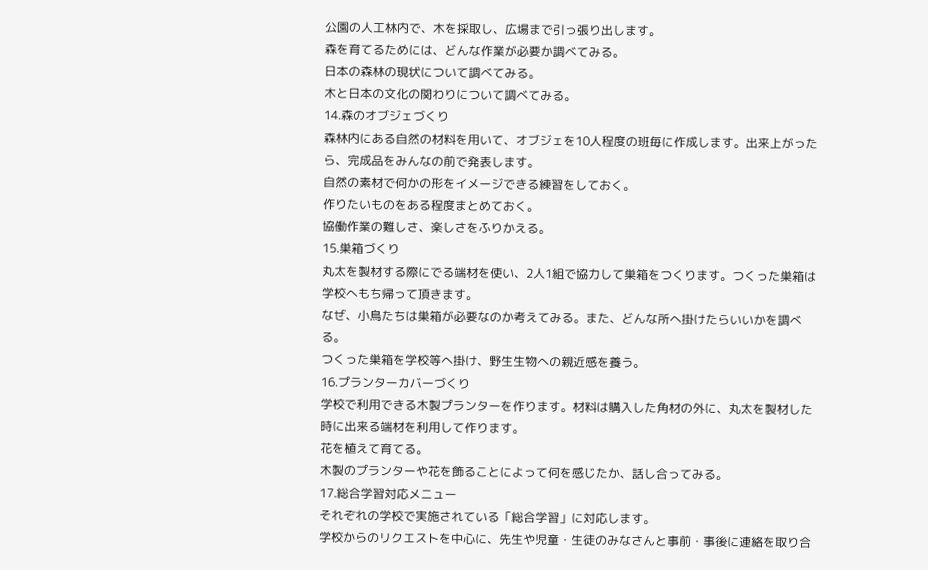公園の人工林内で、木を採取し、広場まで引っ張り出します。
森を育てるためには、どんな作業が必要か調べてみる。
日本の森林の現状について調べてみる。
木と日本の文化の関わりについて調べてみる。
14.森のオブジェづくり
森林内にある自然の材料を用いて、オブジェを10人程度の班毎に作成します。出来上がったら、完成品をみんなの前で発表します。
自然の素材で何かの形をイメージできる練習をしておく。
作りたいものをある程度まとめておく。
協働作業の難しさ、楽しさをふりかえる。
15.巣箱づくり
丸太を製材する際にでる端材を使い、2人1組で協力して巣箱をつくります。つくった巣箱は学校へもち帰って頂きます。
なぜ、小鳥たちは巣箱が必要なのか考えてみる。また、どんな所へ掛けたらいいかを調べる。
つくった巣箱を学校等へ掛け、野生生物への親近感を養う。
16.プランターカバーづくり
学校で利用できる木製プランターを作ります。材料は購入した角材の外に、丸太を製材した時に出来る端材を利用して作ります。
花を植えて育てる。
木製のプランターや花を飾ることによって何を感じたか、話し合ってみる。
17.総合学習対応メニュー
それぞれの学校で実施されている「総合学習」に対応します。
学校からのリクエストを中心に、先生や児童・生徒のみなさんと事前・事後に連絡を取り合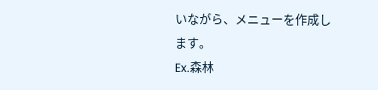いながら、メニューを作成します。
Ex.森林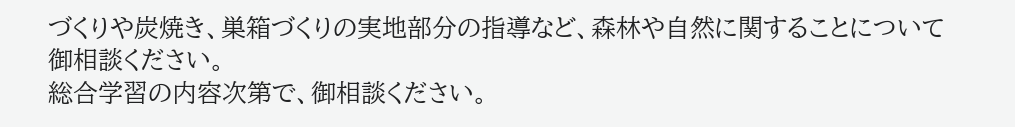づくりや炭焼き、巣箱づくりの実地部分の指導など、森林や自然に関することについて御相談ください。
総合学習の内容次第で、御相談ください。